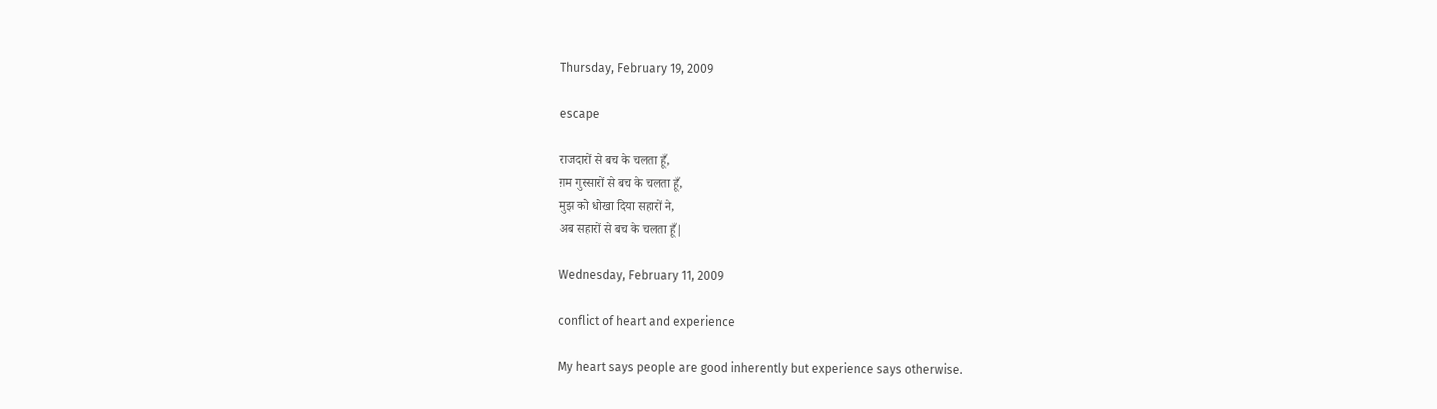Thursday, February 19, 2009

escape

राजदारों से बच के चलता हूँ,
ग़म गुस्सारों से बच के चलता हूँ,
मुझ को धोखा दिया सहारों ने,
अब सहारों से बच के चलता हूँ|

Wednesday, February 11, 2009

conflict of heart and experience

My heart says people are good inherently but experience says otherwise.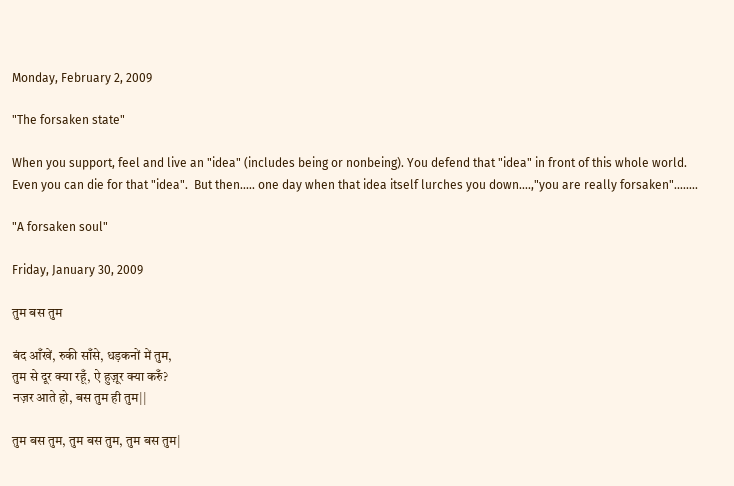Monday, February 2, 2009

"The forsaken state"

When you support, feel and live an "idea" (includes being or nonbeing). You defend that "idea" in front of this whole world. Even you can die for that "idea".  But then..... one day when that idea itself lurches you down....,"you are really forsaken"........

"A forsaken soul"

Friday, January 30, 2009

तुम बस तुम

बंद आँखें, रुकी साँसे, धड़कनों में तुम,
तुम से दूर क्या रहूँ, ऐ हुज़ूर क्या करुँ?
नज़र आते हो, बस तुम ही तुम||

तुम बस तुम, तुम बस तुम, तुम बस तुम|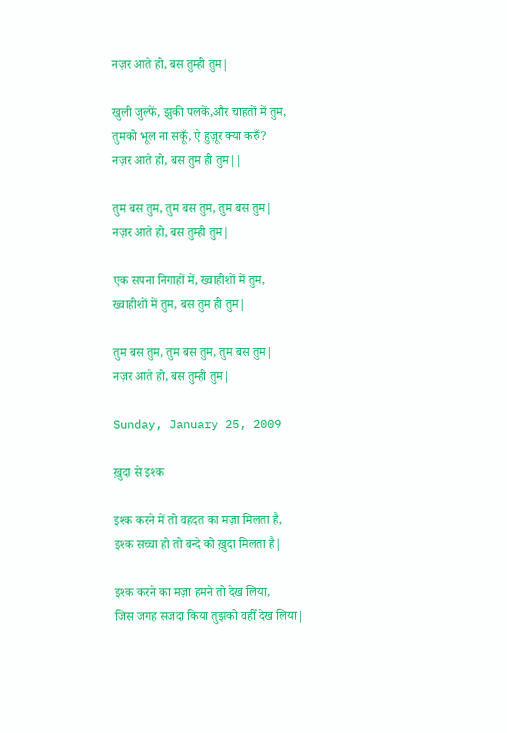नज़र आते हो, बस तुम्ही तुम|

खुली जुल्फें, झुकी पलकें,और चाहतों में तुम,
तुमको भूल ना सकूँ, ऐ हुज़ूर क्या करुँ?
नज़र आते हो, बस तुम ही तुम||

तुम बस तुम, तुम बस तुम, तुम बस तुम|
नज़र आते हो, बस तुम्ही तुम|

एक सपना निगाहों में, ख्वाहीशों में तुम,
ख्वाहीशों में तुम, बस तुम ही तुम|

तुम बस तुम, तुम बस तुम, तुम बस तुम|
नज़र आते हो, बस तुम्ही तुम|

Sunday, January 25, 2009

ख़ुदा से इश्क

इश्क करने में तो वहदत का मज़ा मिलता है,
इश्क सच्चा हो तो बन्दे को ख़ुदा मिलता है|

इश्क करने का मज़ा हमने तो देख लिया,
जिस जगह सजदा किया तुझको वहीँ देख लिया|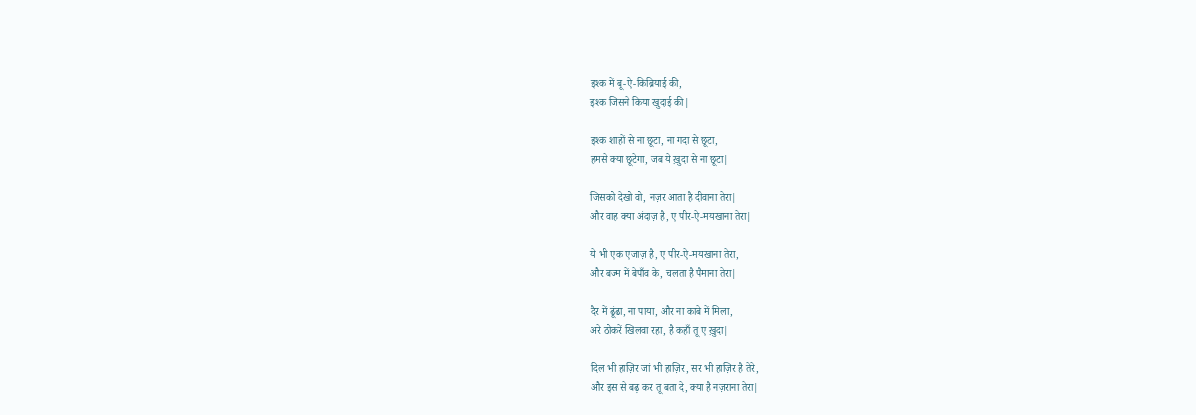इश्क में बू-ऐ-किब्रियाई की,
इश्क जिसने किया खुदाई की|

इश्क शाहों से ना छूटा, ना गदा से छूटा,
हमसे क्या छूटेगा, जब ये ख़ुदा से ना छूटा|

जिसको देखो वो, नज़र आता है दीवाना तेरा|
और वाह क्या अंदाज़ है, ए पीर-ऐ-मयखाना तेरा|

ये भी एक एजाज़ है, ए पीर-ऐ-मयखाना तेरा,
और बज्म में बेपाँव के, चलता है पैमाना तेरा|

दैर में ढूंढा, ना पाया, और ना काबे में मिला,
अरे ठोकरें खिलवा रहा, है कहाँ तू ए ख़ुदा|

दिल भी हाज़िर जां भी हाज़िर, सर भी हाज़िर है तेरे,
और इस से बढ़ कर तू बता दे, क्या है नज़राना तेरा|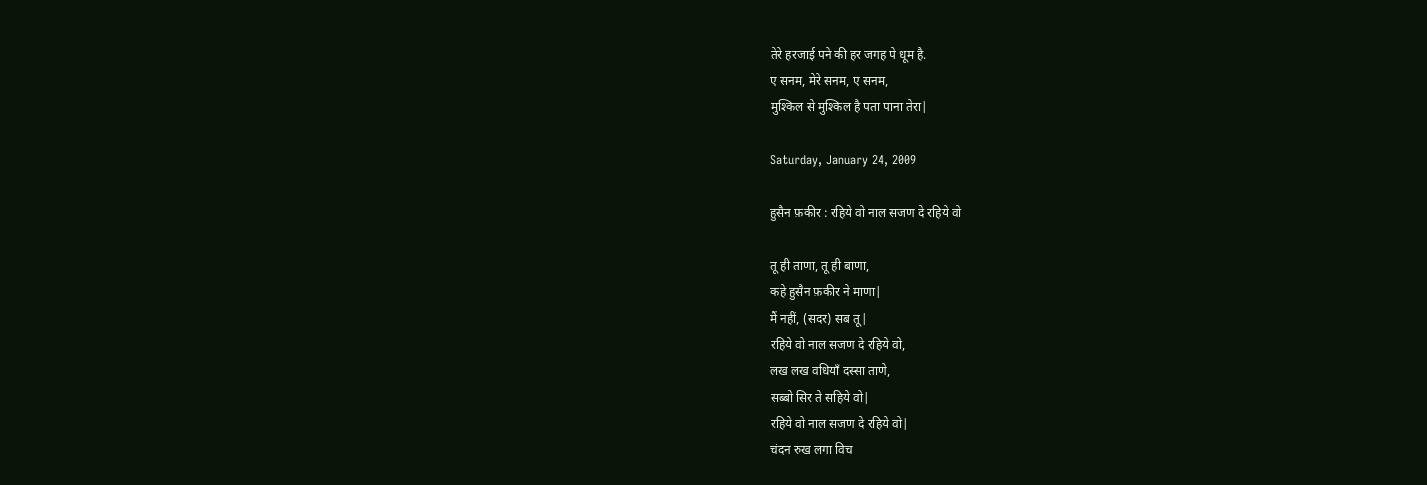तेरे हरजाई पने की हर जगह पे धूम है.
ए सनम, मेरे सनम, ए सनम,
मुश्किल से मुश्किल है पता पाना तेरा|

Saturday, January 24, 2009

हुसैन फ़कीर : रहिये वो नाल सजण दे रहिये वो

तू ही ताणा, तू ही बाणा,
कहे हुसैन फ़कीर ने माणा|
मैं नहीं, (सदर) सब तू|
रहिये वो नाल सजण दे रहिये वो,
लख लख वधियाँ दस्सा ताणे,
सब्बो सिर ते सहिये वो|
रहिये वो नाल सजण दे रहिये वो|
चंदन रुख लगा विच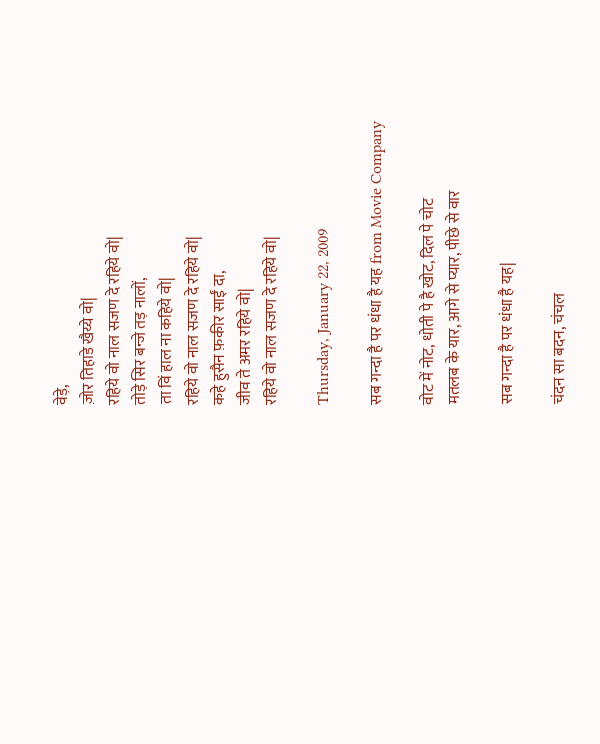वेड़े,
ज़ोर तिहाडे खैय्ये वो|
रहिये वो नाल सजण दे रहिये वो|
तोड़े सिर बन्जे तड़ नालों,
ता विं हाल ना कहिये वो|
रहिये वो नाल सजण दे रहिये वो|
कहे हुसैन फ़कीर साईं दा,
जीव ते अमर रहिये वो|
रहिये वो नाल सजण दे रहिये वो|

Thursday, January 22, 2009

सब गन्दा है पर धंधा है यह from Movie Company

वोट में नोट, धोती पे है खोट, दिल पे चोट
मतलब के यार, आगे से प्यार, पीछे से वार

सब गन्दा है पर धंधा है यह|

चंदन सा बदन, चंचल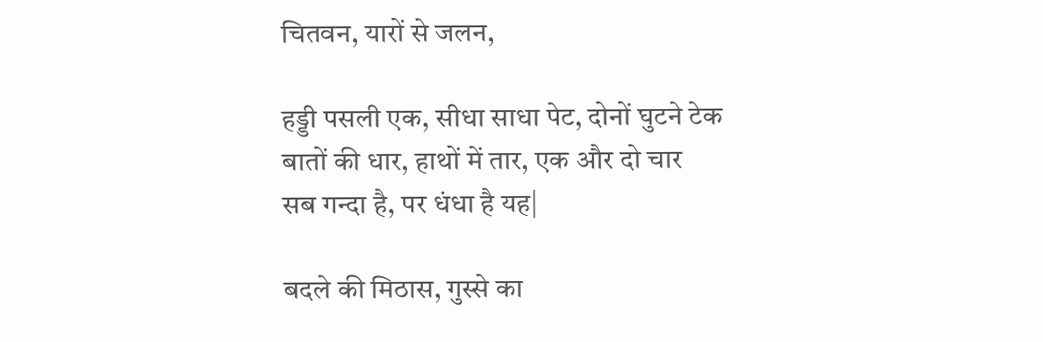चितवन, यारों से जलन,

हड्डी पसली एक, सीधा साधा पेट, दोनों घुटने टेक
बातों की धार, हाथों में तार, एक और दो चार
सब गन्दा है, पर धंधा है यह|

बदले की मिठास, गुस्से का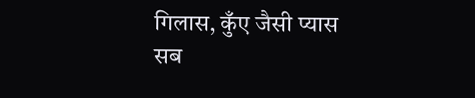गिलास, कुँए जैसी प्यास
सब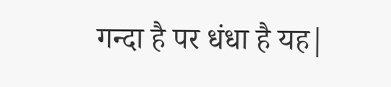गन्दा है पर धंधा है यह|